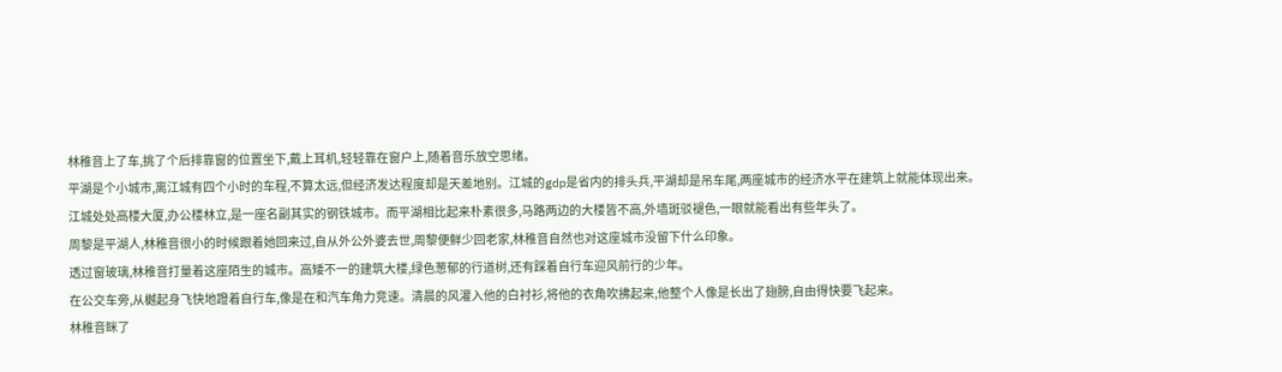林稚音上了车,挑了个后排靠窗的位置坐下,戴上耳机,轻轻靠在窗户上,随着音乐放空思绪。
平湖是个小城市,离江城有四个小时的车程,不算太远,但经济发达程度却是天差地别。江城的gdp是省内的排头兵,平湖却是吊车尾,两座城市的经济水平在建筑上就能体现出来。
江城处处高楼大厦,办公楼林立,是一座名副其实的钢铁城市。而平湖相比起来朴素很多,马路两边的大楼皆不高,外墙斑驳褪色,一眼就能看出有些年头了。
周黎是平湖人,林稚音很小的时候跟着她回来过,自从外公外婆去世,周黎便鲜少回老家,林稚音自然也对这座城市没留下什么印象。
透过窗玻璃,林稚音打量着这座陌生的城市。高矮不一的建筑大楼,绿色葱郁的行道树,还有踩着自行车迎风前行的少年。
在公交车旁,从樾起身飞快地蹬着自行车,像是在和汽车角力竞速。清晨的风灌入他的白衬衫,将他的衣角吹拂起来,他整个人像是长出了翅膀,自由得快要飞起来。
林稚音眯了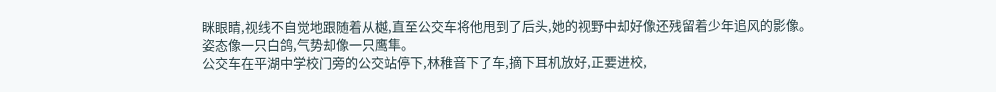眯眼睛,视线不自觉地跟随着从樾,直至公交车将他甩到了后头,她的视野中却好像还残留着少年追风的影像。
姿态像一只白鸽,气势却像一只鹰隼。
公交车在平湖中学校门旁的公交站停下,林稚音下了车,摘下耳机放好,正要进校,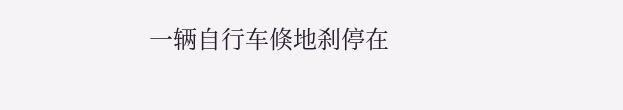一辆自行车倏地刹停在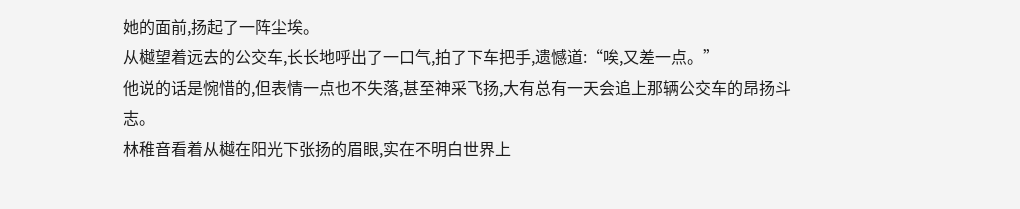她的面前,扬起了一阵尘埃。
从樾望着远去的公交车,长长地呼出了一口气,拍了下车把手,遗憾道:“唉,又差一点。”
他说的话是惋惜的,但表情一点也不失落,甚至神采飞扬,大有总有一天会追上那辆公交车的昂扬斗志。
林稚音看着从樾在阳光下张扬的眉眼,实在不明白世界上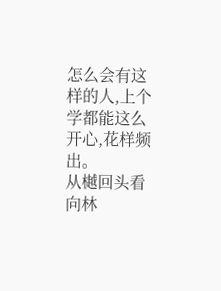怎么会有这样的人,上个学都能这么开心,花样频出。
从樾回头看向林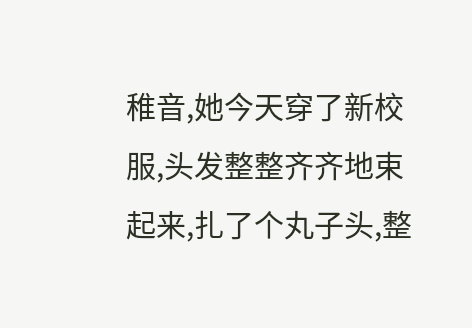稚音,她今天穿了新校服,头发整整齐齐地束起来,扎了个丸子头,整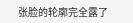张脸的轮廓完全露了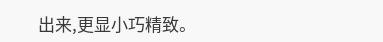出来,更显小巧精致。